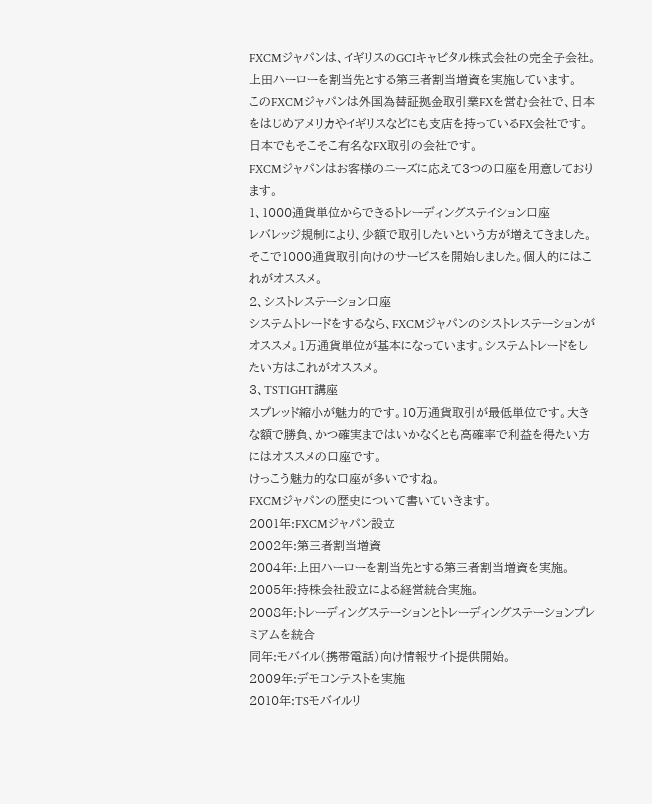FXCMジャパンは、イギリスのGCIキャピタル株式会社の完全子会社。
上田ハーローを割当先とする第三者割当増資を実施しています。
このFXCMジャパンは外国為替証拠金取引業FXを営む会社で、日本をはじめアメリカやイギリスなどにも支店を持っているFX会社です。
日本でもそこそこ有名なFX取引の会社です。
FXCMジャパンはお客様のニーズに応えて3つの口座を用意しております。
1、1000通貨単位からできるトレーディングステイション口座
レバレッジ規制により、少額で取引したいという方が増えてきました。そこで1000通貨取引向けのサービスを開始しました。個人的にはこれがオススメ。
2、シストレステーション口座
システムトレードをするなら、FXCMジャパンのシストレステーションがオススメ。1万通貨単位が基本になっています。システムトレードをしたい方はこれがオススメ。
3、TSTIGHT講座
スプレッド縮小が魅力的です。10万通貨取引が最低単位です。大きな額で勝負、かつ確実まではいかなくとも高確率で利益を得たい方にはオススメの口座です。
けっこう魅力的な口座が多いですね。
FXCMジャパンの歴史について書いていきます。
2001年:FXCMジャパン設立
2002年:第三者割当増資
2004年:上田ハーローを割当先とする第三者割当増資を実施。
2005年:持株会社設立による経営統合実施。
2008年:トレーディングステーションとトレーディングステーションプレミアムを統合
同年:モバイル(携帯電話)向け情報サイト提供開始。
2009年:デモコンテストを実施
2010年:TSモバイルリ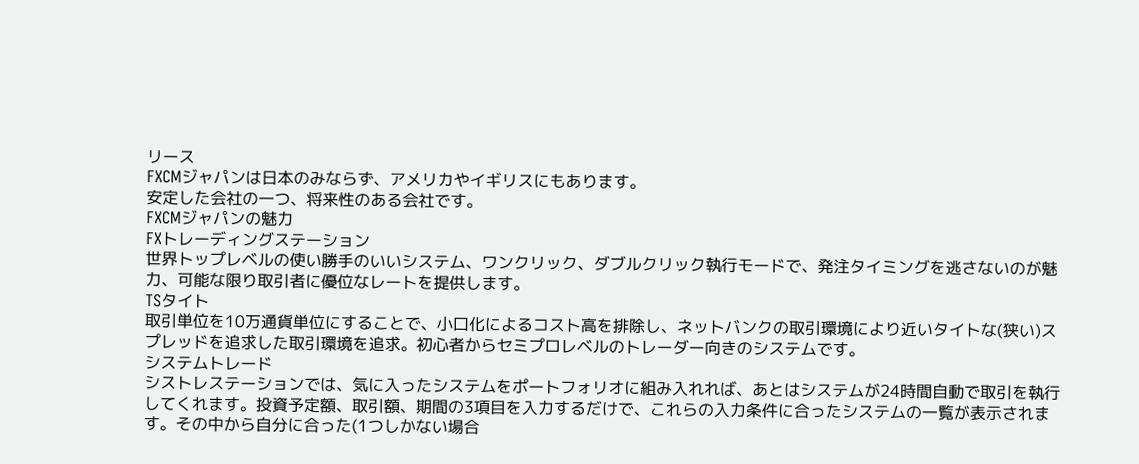リース
FXCMジャパンは日本のみならず、アメリカやイギリスにもあります。
安定した会社の一つ、将来性のある会社です。
FXCMジャパンの魅力
FXトレーディングステーション
世界トップレベルの使い勝手のいいシステム、ワンクリック、ダブルクリック執行モードで、発注タイミングを逃さないのが魅力、可能な限り取引者に優位なレートを提供します。
TSタイト
取引単位を10万通貨単位にすることで、小口化によるコスト高を排除し、ネットバンクの取引環境により近いタイトな(狭い)スプレッドを追求した取引環境を追求。初心者からセミプロレベルのトレーダー向きのシステムです。
システムトレード
シストレステーションでは、気に入ったシステムをポートフォリオに組み入れれば、あとはシステムが24時間自動で取引を執行してくれます。投資予定額、取引額、期間の3項目を入力するだけで、これらの入力条件に合ったシステムの一覧が表示されます。その中から自分に合った(1つしかない場合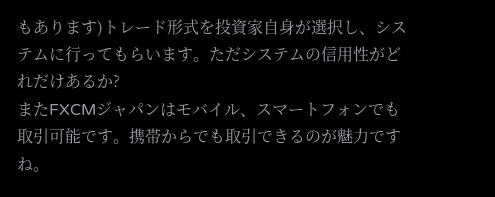もあります)トレード形式を投資家自身が選択し、システムに行ってもらいます。ただシステムの信用性がどれだけあるか?
またFXCMジャパンはモバイル、スマートフォンでも取引可能です。携帯からでも取引できるのが魅力ですね。